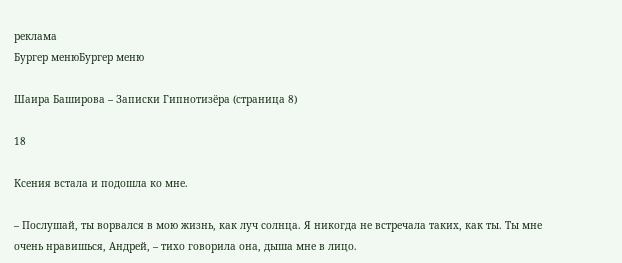реклама
Бургер менюБургер меню

Шаира Баширова – Записки Гипнотизёра (страница 8)

18

Ксения встала и подошла ко мне.

– Послушай, ты ворвался в мою жизнь, как луч солнца. Я никогда не встречала таких, как ты. Ты мне очень нравишься, Андрей, – тихо говорила она, дыша мне в лицо.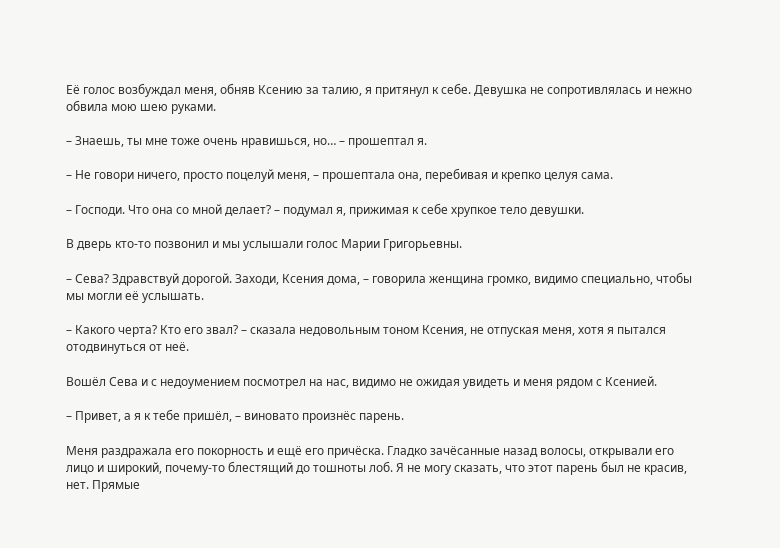Её голос возбуждал меня, обняв Ксению за талию, я притянул к себе. Девушка не сопротивлялась и нежно обвила мою шею руками.

– Знаешь, ты мне тоже очень нравишься, но… – прошептал я.

– Не говори ничего, просто поцелуй меня, – прошептала она, перебивая и крепко целуя сама.

– Господи. Что она со мной делает? – подумал я, прижимая к себе хрупкое тело девушки.

В дверь кто-то позвонил и мы услышали голос Марии Григорьевны.

– Сева? Здравствуй дорогой. Заходи, Ксения дома, – говорила женщина громко, видимо специально, чтобы мы могли её услышать.

– Какого черта? Кто его звал? – сказала недовольным тоном Ксения, не отпуская меня, хотя я пытался отодвинуться от неё.

Вошёл Сева и с недоумением посмотрел на нас, видимо не ожидая увидеть и меня рядом с Ксенией.

– Привет, а я к тебе пришёл, – виновато произнёс парень.

Меня раздражала его покорность и ещё его причёска. Гладко зачёсанные назад волосы, открывали его лицо и широкий, почему-то блестящий до тошноты лоб. Я не могу сказать, что этот парень был не красив, нет. Прямые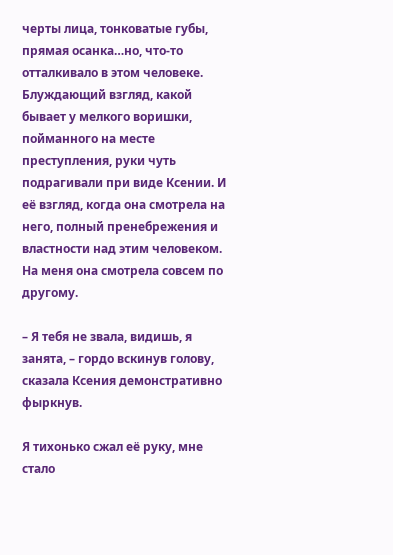черты лица, тонковатые губы, прямая осанка…но, что-то отталкивало в этом человеке. Блуждающий взгляд, какой бывает у мелкого воришки, пойманного на месте преступления, руки чуть подрагивали при виде Ксении. И её взгляд, когда она смотрела на него, полный пренебрежения и властности над этим человеком. На меня она смотрела совсем по другому.

– Я тебя не звала, видишь, я занята, – гордо вскинув голову, сказала Ксения демонстративно фыркнув.

Я тихонько сжал её руку, мне стало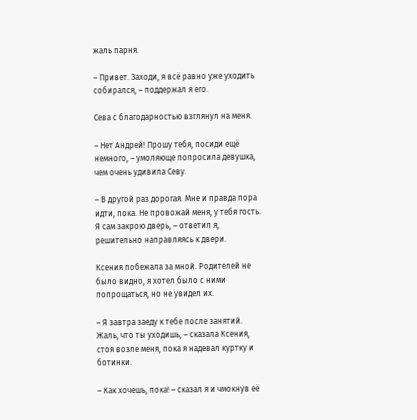жаль парня.

– Привет. Заходи, я всё равно уже уходить собирался, – поддержал я его.

Сева с благодарностью взглянул на меня.

– Нет Андрей! Прошу тебя, посиди ещё немного, – умоляюще попросила девушка, чем очень удивила Севу.

– В другой раз дорогая. Мне и правда пора идти, пока. Не провожай меня, у тебя гость. Я сам закрою дверь, – ответил я, решительно направляясь к двери.

Ксения побежала за мной. Родителей не было видно, я хотел было с ними попрощаться, но не увидел их.

– Я завтра заеду к тебе после занятий. Жаль, что ты уходишь, – сказала Ксения, стоя возле меня, пока я надевал куртку и ботинки.

– Как хочешь, пока! – сказал я и чмокнув её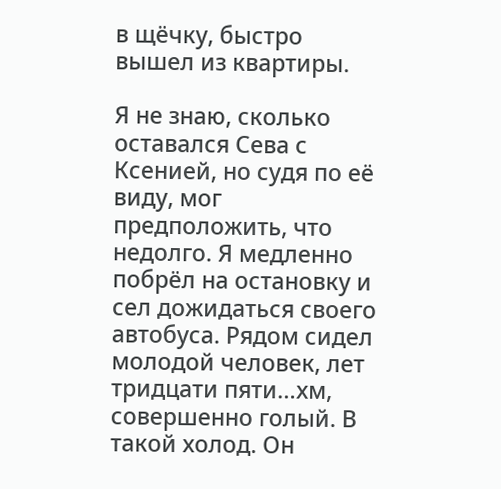в щёчку, быстро вышел из квартиры.

Я не знаю, сколько оставался Сева с Ксенией, но судя по её виду, мог предположить, что недолго. Я медленно побрёл на остановку и сел дожидаться своего автобуса. Рядом сидел молодой человек, лет тридцати пяти…хм, совершенно голый. В такой холод. Он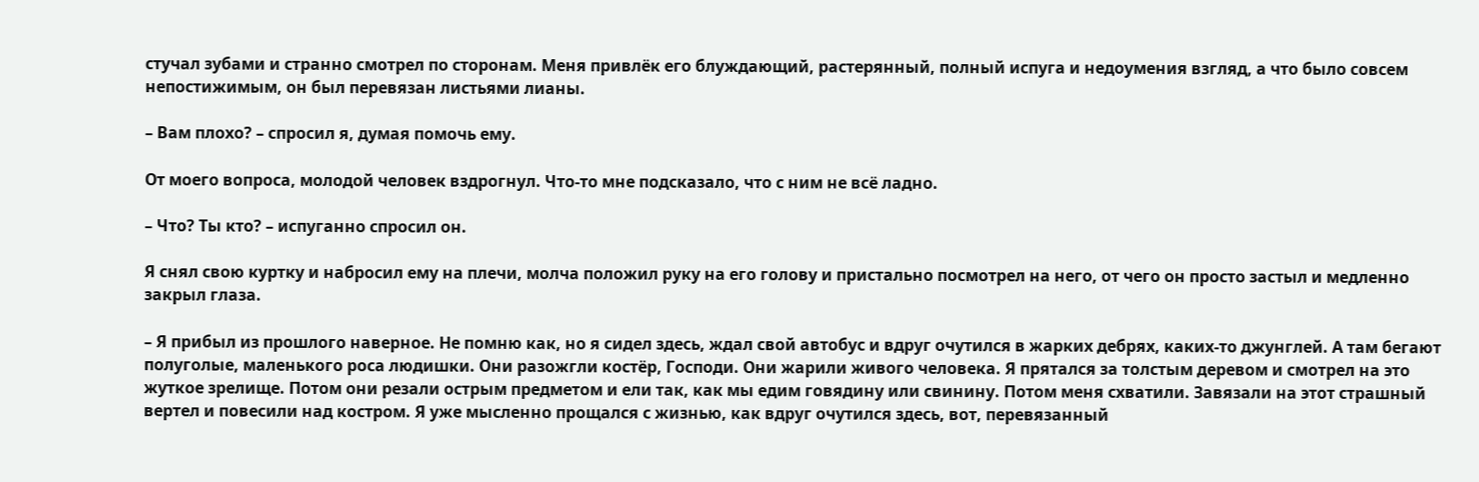стучал зубами и странно смотрел по сторонам. Меня привлёк его блуждающий, растерянный, полный испуга и недоумения взгляд, а что было совсем непостижимым, он был перевязан листьями лианы.

– Вам плохо? – спросил я, думая помочь ему.

От моего вопроса, молодой человек вздрогнул. Что-то мне подсказало, что с ним не всё ладно.

– Что? Ты кто? – испуганно спросил он.

Я снял свою куртку и набросил ему на плечи, молча положил руку на его голову и пристально посмотрел на него, от чего он просто застыл и медленно закрыл глаза.

– Я прибыл из прошлого наверное. Не помню как, но я сидел здесь, ждал свой автобус и вдруг очутился в жарких дебрях, каких-то джунглей. А там бегают полуголые, маленького роса людишки. Они разожгли костёр, Господи. Они жарили живого человека. Я прятался за толстым деревом и смотрел на это жуткое зрелище. Потом они резали острым предметом и ели так, как мы едим говядину или свинину. Потом меня схватили. Завязали на этот страшный вертел и повесили над костром. Я уже мысленно прощался с жизнью, как вдруг очутился здесь, вот, перевязанный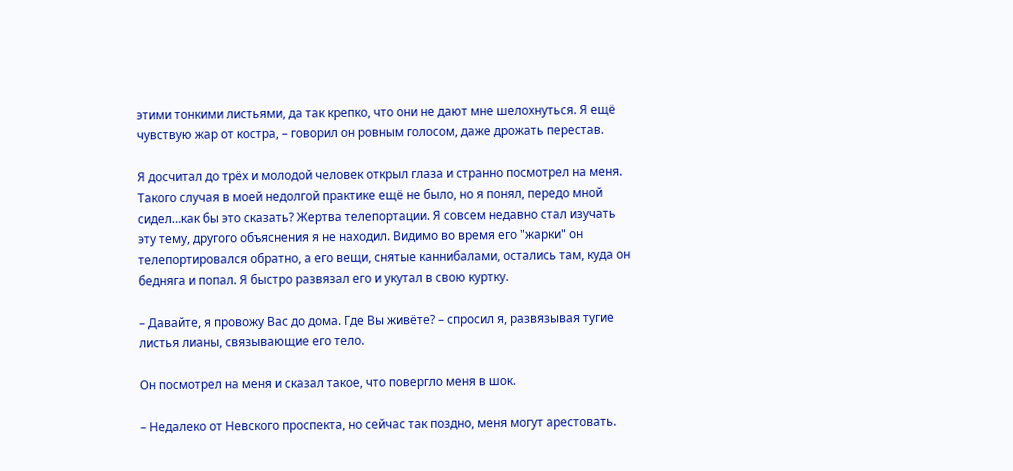этими тонкими листьями, да так крепко, что они не дают мне шелохнуться. Я ещё чувствую жар от костра, – говорил он ровным голосом, даже дрожать перестав.

Я досчитал до трёх и молодой человек открыл глаза и странно посмотрел на меня. Такого случая в моей недолгой практике ещё не было, но я понял, передо мной сидел…как бы это сказать? Жертва телепортации. Я совсем недавно стал изучать эту тему, другого объяснения я не находил. Видимо во время его "жарки" он телепортировался обратно, а его вещи, снятые каннибалами, остались там, куда он бедняга и попал. Я быстро развязал его и укутал в свою куртку.

– Давайте, я провожу Вас до дома. Где Вы живёте? – спросил я, развязывая тугие листья лианы, связывающие его тело.

Он посмотрел на меня и сказал такое, что повергло меня в шок.

– Недалеко от Невского проспекта, но сейчас так поздно, меня могут арестовать.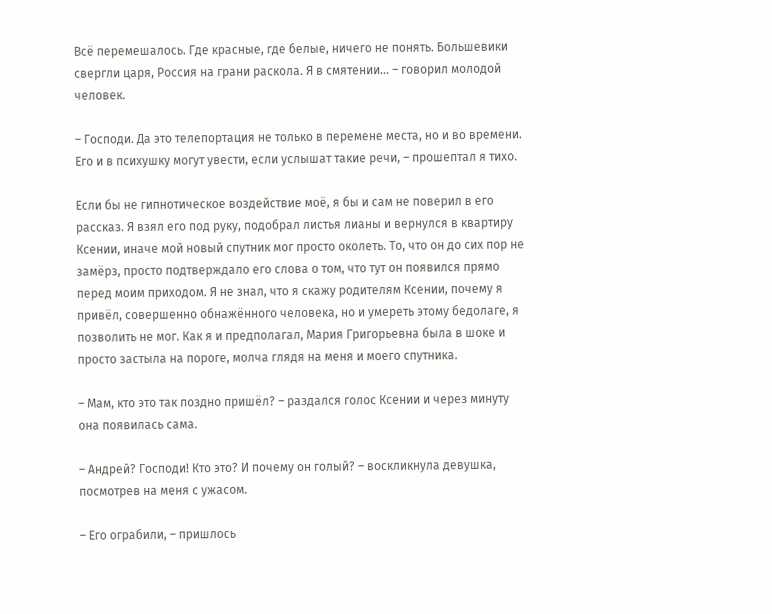Всё перемешалось. Где красные, где белые, ничего не понять. Большевики свергли царя, Россия на грани раскола. Я в смятении… – говорил молодой человек.

– Господи. Да это телепортация не только в перемене места, но и во времени. Его и в психушку могут увести, если услышат такие речи, – прошептал я тихо.

Если бы не гипнотическое воздействие моё, я бы и сам не поверил в его рассказ. Я взял его под руку, подобрал листья лианы и вернулся в квартиру Ксении, иначе мой новый спутник мог просто околеть. То, что он до сих пор не замёрз, просто подтверждало его слова о том, что тут он появился прямо перед моим приходом. Я не знал, что я скажу родителям Ксении, почему я привёл, совершенно обнажённого человека, но и умереть этому бедолаге, я позволить не мог. Как я и предполагал, Мария Григорьевна была в шоке и просто застыла на пороге, молча глядя на меня и моего спутника.

– Мам, кто это так поздно пришёл? – раздался голос Ксении и через минуту она появилась сама.

– Андрей? Господи! Кто это? И почему он голый? – воскликнула девушка, посмотрев на меня с ужасом.

– Его ограбили, – пришлось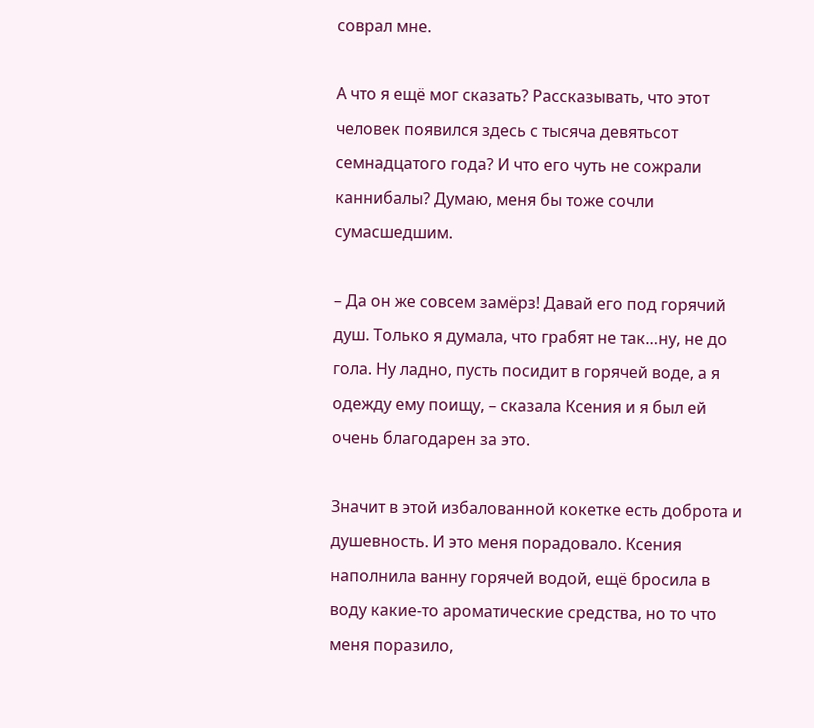соврал мне.

А что я ещё мог сказать? Рассказывать, что этот человек появился здесь с тысяча девятьсот семнадцатого года? И что его чуть не сожрали каннибалы? Думаю, меня бы тоже сочли сумасшедшим.

– Да он же совсем замёрз! Давай его под горячий душ. Только я думала, что грабят не так…ну, не до гола. Ну ладно, пусть посидит в горячей воде, а я одежду ему поищу, – сказала Ксения и я был ей очень благодарен за это.

Значит в этой избалованной кокетке есть доброта и душевность. И это меня порадовало. Ксения наполнила ванну горячей водой, ещё бросила в воду какие-то ароматические средства, но то что меня поразило,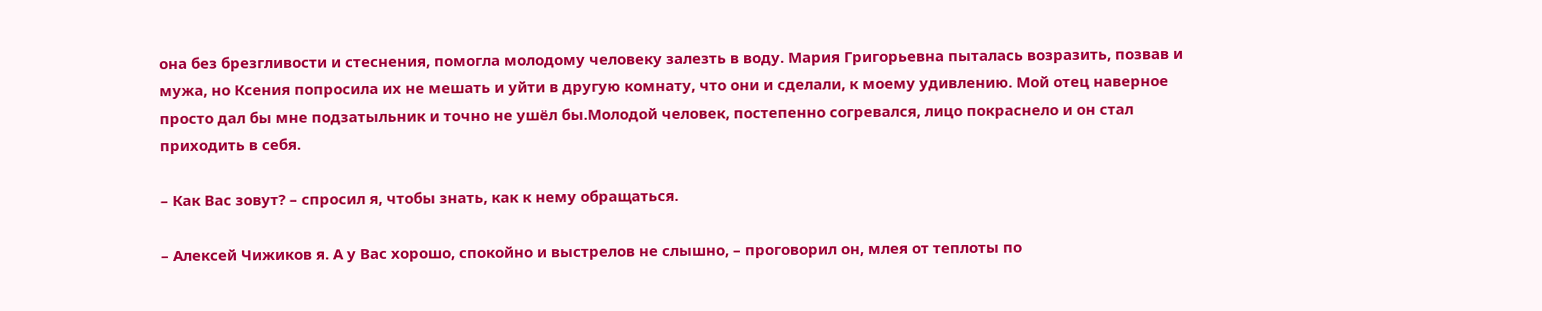она без брезгливости и стеснения, помогла молодому человеку залезть в воду. Мария Григорьевна пыталась возразить, позвав и мужа, но Ксения попросила их не мешать и уйти в другую комнату, что они и сделали, к моему удивлению. Мой отец наверное просто дал бы мне подзатыльник и точно не ушёл бы.Молодой человек, постепенно согревался, лицо покраснело и он стал приходить в себя.

– Как Вас зовут? – спросил я, чтобы знать, как к нему обращаться.

– Алексей Чижиков я. А у Вас хорошо, спокойно и выстрелов не слышно, – проговорил он, млея от теплоты по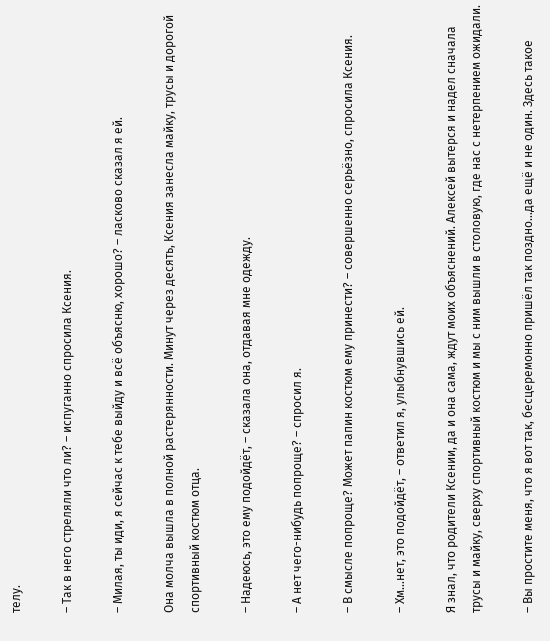телу.

– Так в него стреляли что ли? – испуганно спросила Ксения.

– Милая, ты иди, я сейчас к тебе выйду и всё объясню, хорошо? – ласково сказал я ей.

Она молча вышла в полной растерянности. Минут через десять, Ксения занесла майку, трусы и дорогой спортивный костюм отца.

– Надеюсь, это ему подойдёт, – сказала она, отдавая мне одежду.

– А нет чего-нибудь попроще? – спросил я.

– В смысле попроще? Может папин костюм ему принести? – совершенно серьёзно, спросила Ксения.

– Хм…нет, это подойдёт, – ответил я, улыбнувшись ей.

Я знал, что родители Ксении, да и она сама, ждут моих объяснений. Алексей вытерся и надел сначала трусы и майку, сверху спортивный костюм и мы с ним вышли в столовую, где нас с нетерпением ожидали.

– Вы простите меня, что я вот так, бесцеремонно пришёл так поздно…да ещё и не один. Здесь такое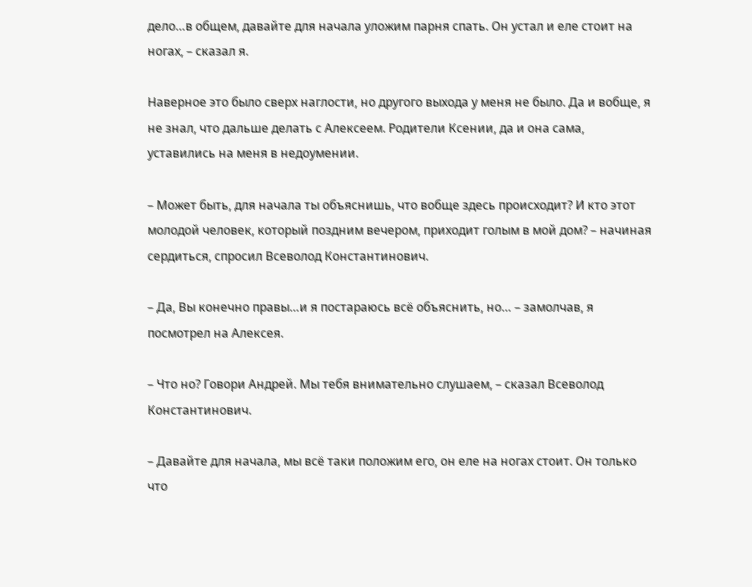дело…в общем, давайте для начала уложим парня спать. Он устал и еле стоит на ногах, – сказал я.

Наверное это было сверх наглости, но другого выхода у меня не было. Да и вобще, я не знал, что дальше делать с Алексеем. Родители Ксении, да и она сама, уставились на меня в недоумении.

– Может быть, для начала ты объяснишь, что вобще здесь происходит? И кто этот молодой человек, который поздним вечером, приходит голым в мой дом? – начиная сердиться, спросил Всеволод Константинович.

– Да, Вы конечно правы…и я постараюсь всё объяснить, но… – замолчав, я посмотрел на Алексея.

– Что но? Говори Андрей. Мы тебя внимательно слушаем, – сказал Всеволод Константинович.

– Давайте для начала, мы всё таки положим его, он еле на ногах стоит. Он только что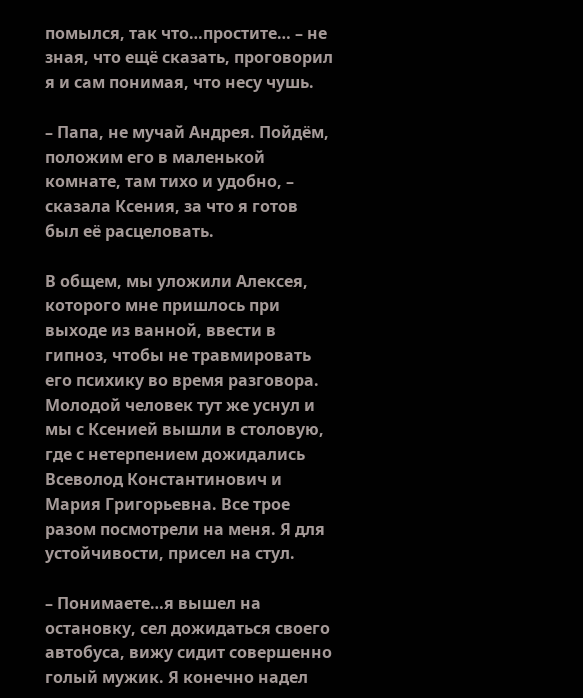помылся, так что…простите… – не зная, что ещё сказать, проговорил я и сам понимая, что несу чушь.

– Папа, не мучай Андрея. Пойдём, положим его в маленькой комнате, там тихо и удобно, – сказала Ксения, за что я готов был её расцеловать.

В общем, мы уложили Алексея, которого мне пришлось при выходе из ванной, ввести в гипноз, чтобы не травмировать его психику во время разговора. Молодой человек тут же уснул и мы с Ксенией вышли в столовую, где с нетерпением дожидались Всеволод Константинович и Мария Григорьевна. Все трое разом посмотрели на меня. Я для устойчивости, присел на стул.

– Понимаете…я вышел на остановку, сел дожидаться своего автобуса, вижу сидит совершенно голый мужик. Я конечно надел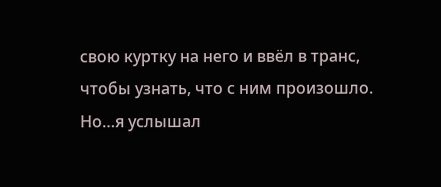свою куртку на него и ввёл в транс, чтобы узнать, что с ним произошло. Но…я услышал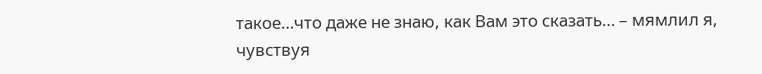такое…что даже не знаю, как Вам это сказать… – мямлил я, чувствуя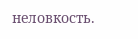неловкость.